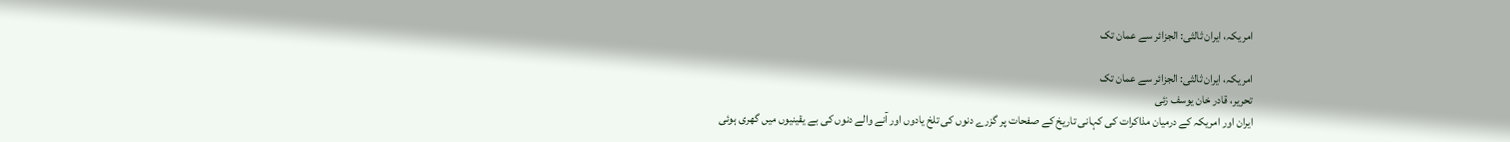امریکہ، ایران ثالثی: الجزائر سے عمان تک

امریکہ، ایران ثالثی: الجزائر سے عمان تک
تحریر، قادر خان یوسف زئی
ایران اور امریکہ کے درمیان مذاکرات کی کہانی تاریخ کے صفحات پر گزرے دنوں کی تلخ یادوں اور آنے والے دنوں کی بے یقینیوں میں گھری ہوئی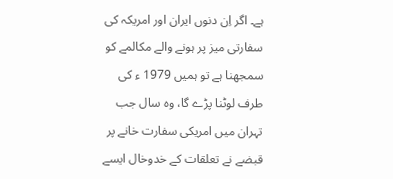ہے۔ اگر اِن دنوں ایران اور امریکہ کی سفارتی میز پر ہونے والے مکالمے کو سمجھنا ہے تو ہمیں 1979 ء کی طرف لوٹنا پڑے گا، وہ سال جب تہران میں امریکی سفارت خانے پر قبضے نے تعلقات کے خدوخال ایسے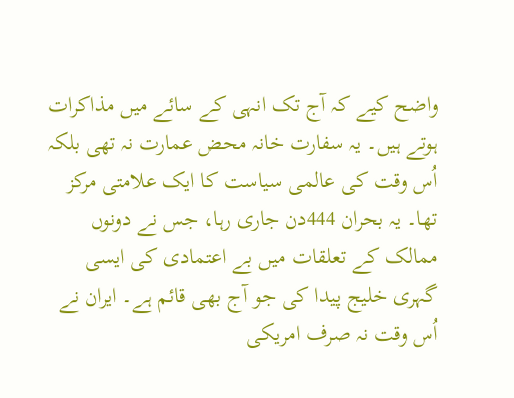واضح کیے کہ آج تک انہی کے سائے میں مذاکرات ہوتے ہیں۔ یہ سفارت خانہ محض عمارت نہ تھی بلکہ اُس وقت کی عالمی سیاست کا ایک علامتی مرکز تھا۔ یہ بحران 444دن جاری رہا، جس نے دونوں ممالک کے تعلقات میں بے اعتمادی کی ایسی گہری خلیج پیدا کی جو آج بھی قائم ہے۔ ایران نے اُس وقت نہ صرف امریکی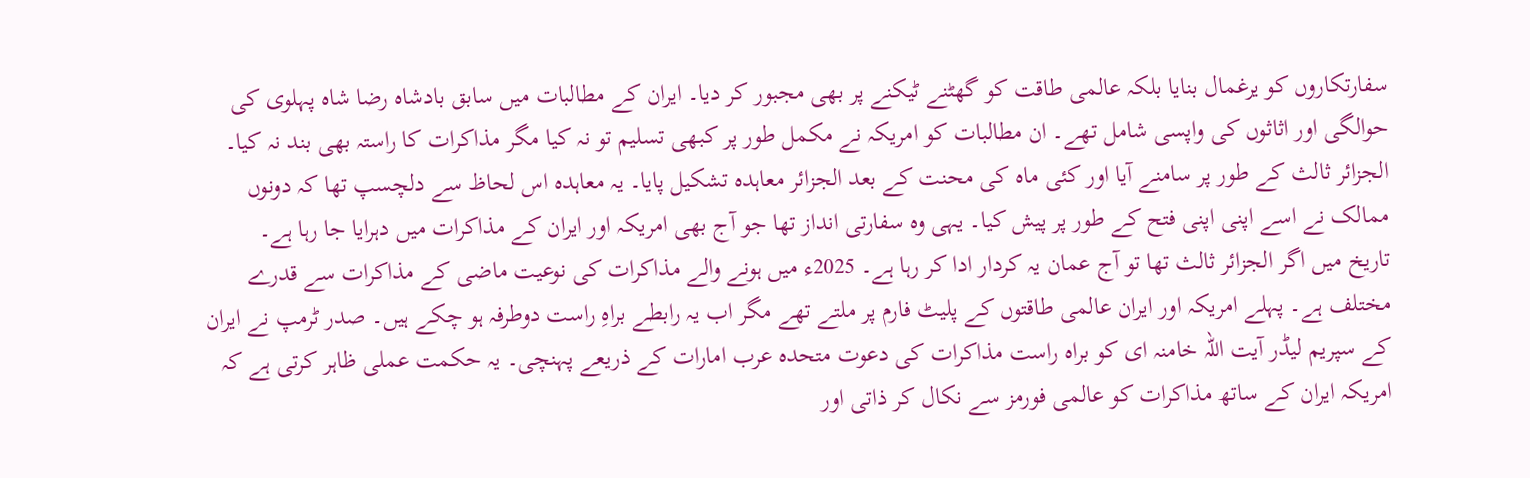سفارتکاروں کو یرغمال بنایا بلکہ عالمی طاقت کو گھٹنے ٹیکنے پر بھی مجبور کر دیا۔ ایران کے مطالبات میں سابق بادشاہ رضا شاہ پہلوی کی حوالگی اور اثاثوں کی واپسی شامل تھے۔ ان مطالبات کو امریکہ نے مکمل طور پر کبھی تسلیم تو نہ کیا مگر مذاکرات کا راستہ بھی بند نہ کیا۔ الجزائر ثالث کے طور پر سامنے آیا اور کئی ماہ کی محنت کے بعد الجزائر معاہدہ تشکیل پایا۔ یہ معاہدہ اس لحاظ سے دلچسپ تھا کہ دونوں ممالک نے اسے اپنی اپنی فتح کے طور پر پیش کیا۔ یہی وہ سفارتی انداز تھا جو آج بھی امریکہ اور ایران کے مذاکرات میں دہرایا جا رہا ہے۔
تاریخ میں اگر الجزائر ثالث تھا تو آج عمان یہ کردار ادا کر رہا ہے۔ 2025ء میں ہونے والے مذاکرات کی نوعیت ماضی کے مذاکرات سے قدرے مختلف ہے۔ پہلے امریکہ اور ایران عالمی طاقتوں کے پلیٹ فارم پر ملتے تھے مگر اب یہ رابطے براہِ راست دوطرفہ ہو چکے ہیں۔ صدر ٹرمپ نے ایران کے سپریم لیڈر آیت اللہ خامنہ ای کو براہ راست مذاکرات کی دعوت متحدہ عرب امارات کے ذریعے پہنچی۔ یہ حکمت عملی ظاہر کرتی ہے کہ امریکہ ایران کے ساتھ مذاکرات کو عالمی فورمز سے نکال کر ذاتی اور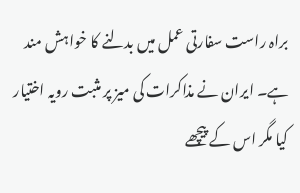براہ راست سفارتی عمل میں بدلنے کا خواہش مند ہے۔ ایران نے مذاکرات کی میز پر مثبت رویہ اختیار کیا مگر اس کے پیچھے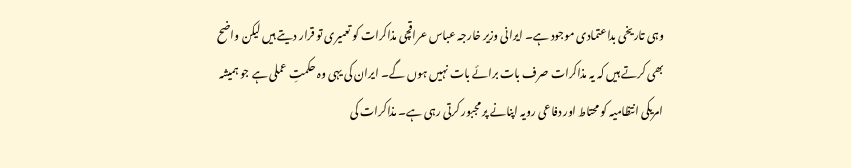وہی تاریخی بداعتمادی موجود ہے۔ ایرانی وزیر خارجہ عباس عراقچی مذاکرات کو تعمیری تو قرار دیتے ہیں لیکن واضح بھی کرتے ہیں کہ یہ مذاکرات صرف بات برائے بات نہیں ہوں گے۔ ایران کی یہی وہ حکمتِ عملی ہے جو ہمیشہ امریکی انتظامیہ کو محتاط اور دفاعی رویہ اپنانے پر مجبور کرتی رہی ہے۔ مذاکرات کی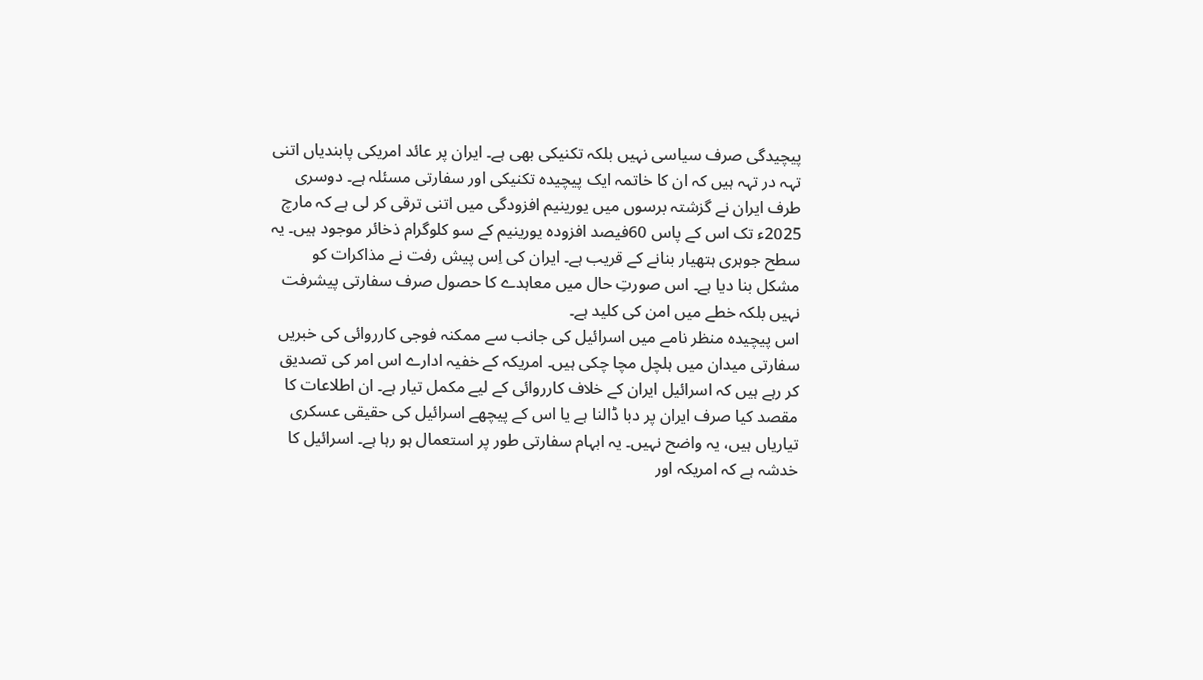پیچیدگی صرف سیاسی نہیں بلکہ تکنیکی بھی ہے۔ ایران پر عائد امریکی پابندیاں اتنی تہہ در تہہ ہیں کہ ان کا خاتمہ ایک پیچیدہ تکنیکی اور سفارتی مسئلہ ہے۔ دوسری طرف ایران نے گزشتہ برسوں میں یورینیم افزودگی میں اتنی ترقی کر لی ہے کہ مارچ 2025ء تک اس کے پاس 60فیصد افزودہ یورینیم کے سو کلوگرام ذخائر موجود ہیں۔ یہ سطح جوہری ہتھیار بنانے کے قریب ہے۔ ایران کی اِس پیش رفت نے مذاکرات کو مشکل بنا دیا ہے۔ اس صورتِ حال میں معاہدے کا حصول صرف سفارتی پیشرفت نہیں بلکہ خطے میں امن کی کلید ہے۔
اس پیچیدہ منظر نامے میں اسرائیل کی جانب سے ممکنہ فوجی کارروائی کی خبریں سفارتی میدان میں ہلچل مچا چکی ہیں۔ امریکہ کے خفیہ ادارے اس امر کی تصدیق کر رہے ہیں کہ اسرائیل ایران کے خلاف کارروائی کے لیے مکمل تیار ہے۔ ان اطلاعات کا مقصد کیا صرف ایران پر دبا ڈالنا ہے یا اس کے پیچھے اسرائیل کی حقیقی عسکری تیاریاں ہیں، یہ واضح نہیں۔ یہ ابہام سفارتی طور پر استعمال ہو رہا ہے۔ اسرائیل کا خدشہ ہے کہ امریکہ اور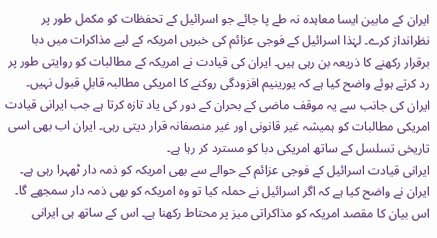ایران کے مابین ایسا معاہدہ نہ طے پا جائے جو اسرائیل کے تحفظات کو مکمل طور پر نظرانداز کرے۔ لہٰذا اسرائیل کے فوجی عزائم کی خبریں امریکہ کے لیے مذاکرات میں دبا برقرار رکھنے کا ذریعہ بن رہی ہیں۔ ایران کی قیادت نے امریکہ کے مطالبات کو روایتی طور پر رد کرتے ہوئے واضح کیا ہے کہ یورینیم افزودگی روکنے کا امریکی مطالبہ قابلِ قبول نہیں۔ ایران کی جانب سے یہ موقف ماضی کے بحران کے دور کی یاد تازہ کرتا ہے جب ایرانی قیادت امریکی مطالبات کو ہمیشہ غیر قانونی اور غیر منصفانہ قرار دیتی رہی۔ ایران اب بھی اسی تاریخی تسلسل کے ساتھ امریکی دبا کو مسترد کر رہا ہے۔
ایرانی قیادت اسرائیل کے فوجی عزائم کے حوالے سے بھی امریکہ کو ذمہ دار ٹھہرا رہی ہے۔ ایران نے واضح کیا ہے کہ اگر اسرائیل نے حملہ کیا تو وہ امریکہ کو بھی ذمہ دار سمجھے گا۔ اس بیان کا مقصد امریکہ کو مذاکراتی میز پر محتاط رکھنا ہے۔ اس کے ساتھ ہی ایرانی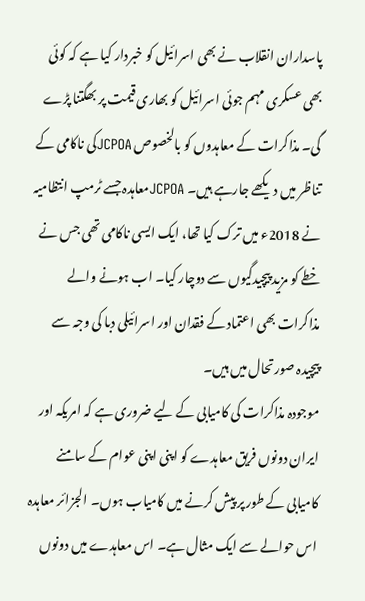پاسداران انقلاب نے بھی اسرائیل کو خبردار کیا ہے کہ کوئی بھی عسکری مہم جوئی اسرائیل کو بھاری قیمت پر بھگتنا پڑے گی۔ مذاکرات کے معاہدوں کو بالخصوص JCPOAکی ناکامی کے تناظر میں دیکھے جارہے ہیں۔ JCPOAمعاہدہ جسے ٹرمپ انتظامیہ نے 2018ء میں ترک کیا تھا، ایک ایسی ناکامی تھی جس نے خطے کو مزید پیچیدگیوں سے دوچار کیا۔ اب ہونے والے مذاکرات بھی اعتماد کے فقدان اور اسرائیلی دبا کی وجہ سے پیچیدہ صورتحال میں ہیں۔
موجودہ مذاکرات کی کامیابی کے لیے ضروری ہے کہ امریکہ اور ایران دونوں فریق معاہدے کو اپنی اپنی عوام کے سامنے کامیابی کے طور پر پیش کرنے میں کامیاب ہوں۔ الجزائر معاہدہ اس حوالے سے ایک مثال ہے۔ اس معاہدے میں دونوں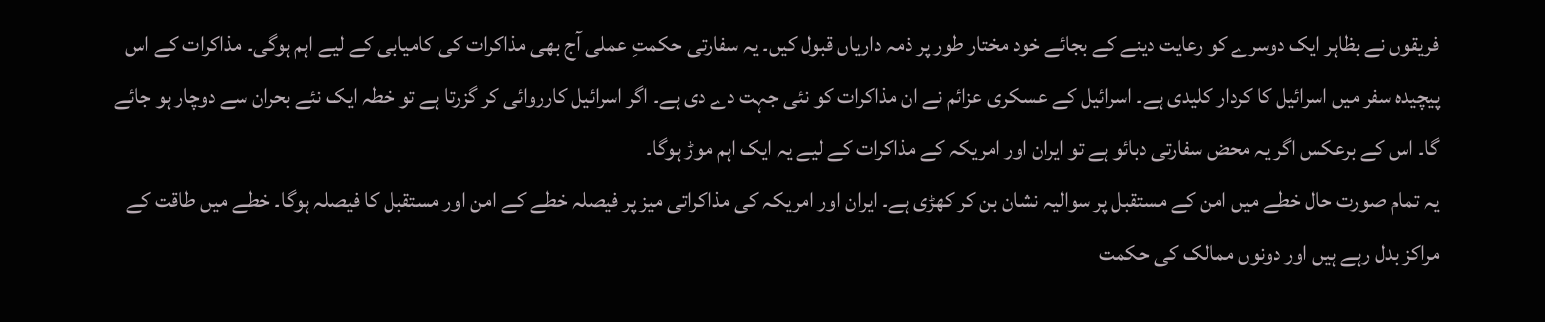فریقوں نے بظاہر ایک دوسرے کو رعایت دینے کے بجائے خود مختار طور پر ذمہ داریاں قبول کیں۔ یہ سفارتی حکمتِ عملی آج بھی مذاکرات کی کامیابی کے لیے اہم ہوگی۔ مذاکرات کے اس پیچیدہ سفر میں اسرائیل کا کردار کلیدی ہے۔ اسرائیل کے عسکری عزائم نے ان مذاکرات کو نئی جہت دے دی ہے۔ اگر اسرائیل کارروائی کر گزرتا ہے تو خطہ ایک نئے بحران سے دوچار ہو جائے گا۔ اس کے برعکس اگر یہ محض سفارتی دبائو ہے تو ایران اور امریکہ کے مذاکرات کے لیے یہ ایک اہم موڑ ہوگا۔
یہ تمام صورت حال خطے میں امن کے مستقبل پر سوالیہ نشان بن کر کھڑی ہے۔ ایران اور امریکہ کی مذاکراتی میز پر فیصلہ خطے کے امن اور مستقبل کا فیصلہ ہوگا۔ خطے میں طاقت کے مراکز بدل رہے ہیں اور دونوں ممالک کی حکمت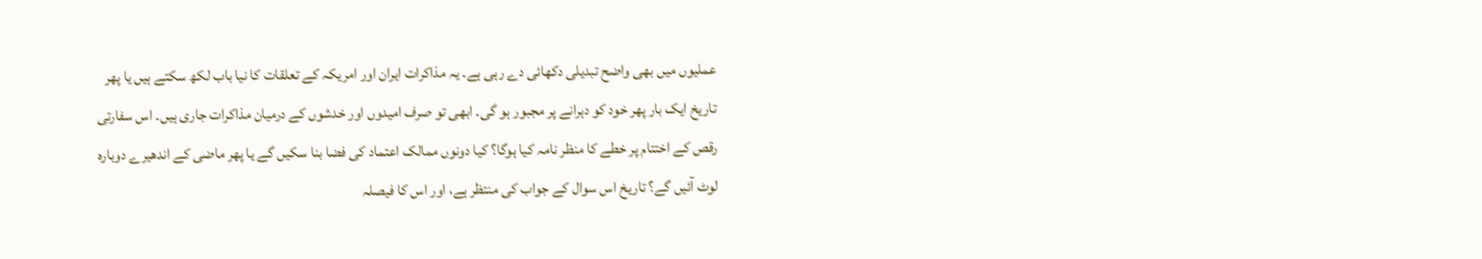عملیوں میں بھی واضح تبدیلی دکھائی دے رہی ہے۔ یہ مذاکرات ایران اور امریکہ کے تعلقات کا نیا باب لکھ سکتے ہیں یا پھر تاریخ ایک بار پھر خود کو دہرانے پر مجبور ہو گی۔ ابھی تو صرف امیدوں اور خدشوں کے درمیان مذاکرات جاری ہیں۔ اس سفارتی رقص کے اختتام پر خطے کا منظر نامہ کیا ہوگا؟ کیا دونوں ممالک اعتماد کی فضا بنا سکیں گے یا پھر ماضی کے اندھیرے دوبارہ لوٹ آئیں گے؟ تاریخ اس سوال کے جواب کی منتظر ہے، اور اس کا فیصلہ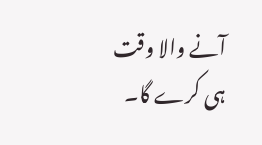آنے والا وقت ہی کرے گا۔